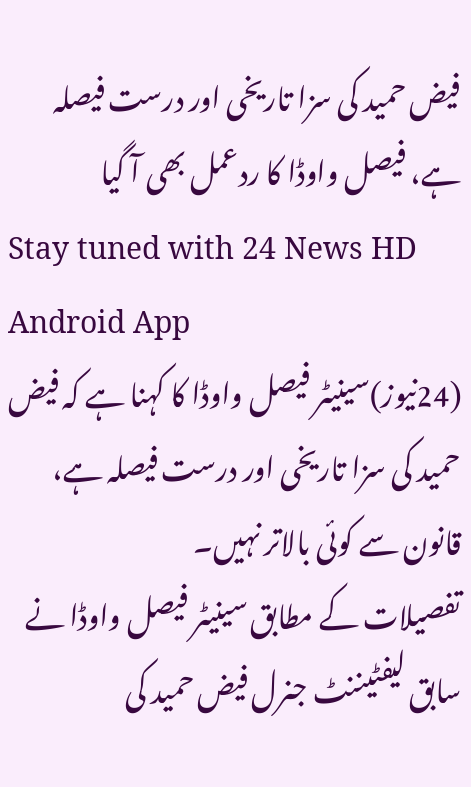فیض حمید کی سزا تاریخی اور درست فیصلہ ہے، فیصل واوڈا کا ردعمل بھی آ گیا
Stay tuned with 24 News HD Android App
(24نیوز)سینیٹر فیصل واوڈا کا کہنا ہے کہ فیض حمید کی سزا تاریخی اور درست فیصلہ ہے، قانون سے کوئی بالاتر نہیں۔
تفصیلات کے مطابق سینیٹر فیصل واوڈا نے سابق لیفٹیننٹ جنرل فیض حمید کی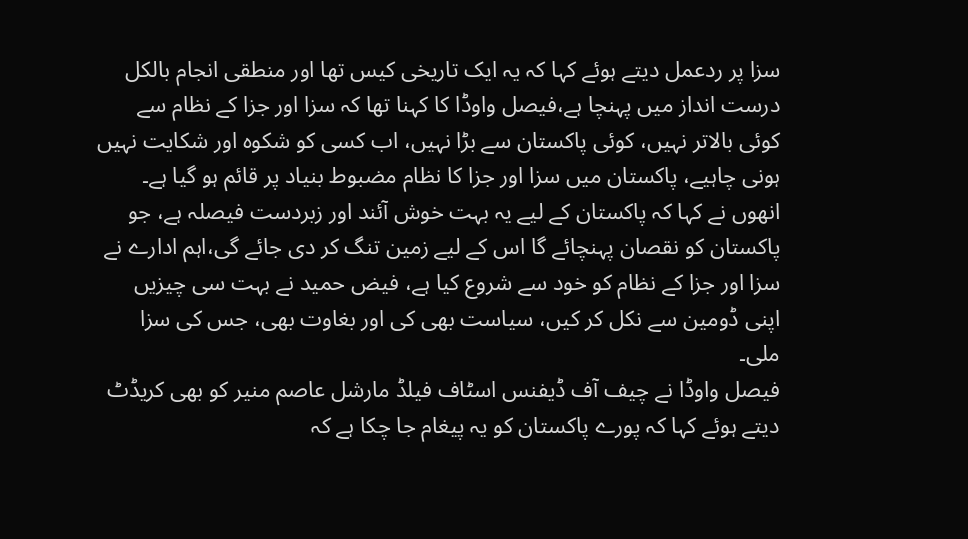سزا پر ردعمل دیتے ہوئے کہا کہ یہ ایک تاریخی کیس تھا اور منطقی انجام بالکل درست انداز میں پہنچا ہے،فیصل واوڈا کا کہنا تھا کہ سزا اور جزا کے نظام سے کوئی بالاتر نہیں، کوئی پاکستان سے بڑا نہیں، اب کسی کو شکوہ اور شکایت نہیں ہونی چاہیے، پاکستان میں سزا اور جزا کا نظام مضبوط بنیاد پر قائم ہو گیا ہے۔
انھوں نے کہا کہ پاکستان کے لیے یہ بہت خوش آئند اور زبردست فیصلہ ہے، جو پاکستان کو نقصان پہنچائے گا اس کے لیے زمین تنگ کر دی جائے گی،اہم ادارے نے سزا اور جزا کے نظام کو خود سے شروع کیا ہے، فیض حمید نے بہت سی چیزیں اپنی ڈومین سے نکل کر کیں، سیاست بھی کی اور بغاوت بھی، جس کی سزا ملی۔
فیصل واوڈا نے چیف آف ڈیفنس اسٹاف فیلڈ مارشل عاصم منیر کو بھی کریڈٹ دیتے ہوئے کہا کہ پورے پاکستان کو یہ پیغام جا چکا ہے کہ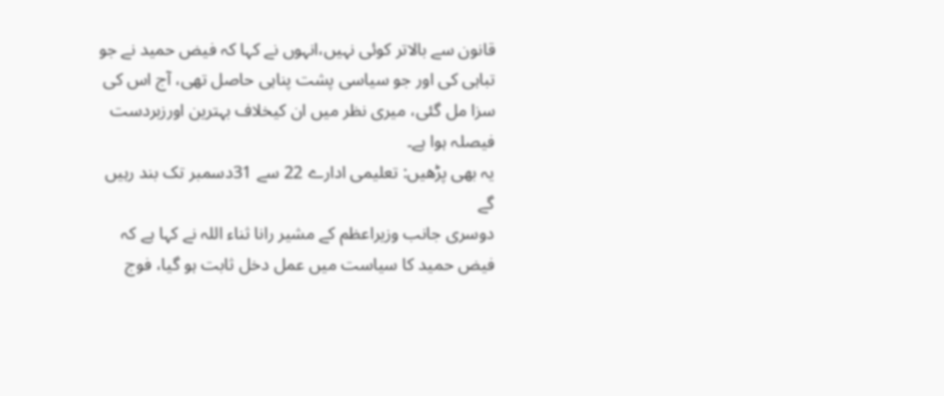قانون سے بالاتر کوئی نہیں،انہوں نے کہا کہ فیض حمید نے جو تباہی کی اور جو سیاسی پشت پناہی حاصل تھی، آج اس کی سزا مل گئی، میری نظر میں ان کیخلاف بہترین اورزبردست فیصلہ ہوا ہے۔
یہ بھی پڑھیں: تعلیمی ادارے 22 سے 31دسمبر تک بند رہیں گے
دوسری جانب وزیراعظم کے مشیر رانا ثناء اللہ نے کہا ہے کہ فیض حمید کا سیاست میں عمل دخل ثابت ہو گیا، فوج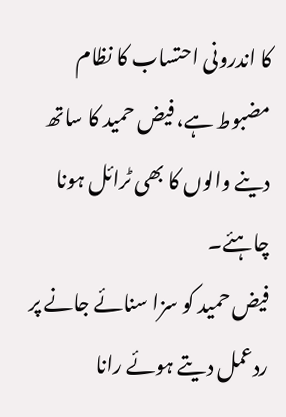کا اندرونی احتساب کا نظام مضبوط ہے، فیض حمید کا ساتھ دینے والوں کا بھی ٹرائل ہونا چاہئے۔
فیض حمید کو سزا سنائے جانے پر ردعمل دیتے ہوئے رانا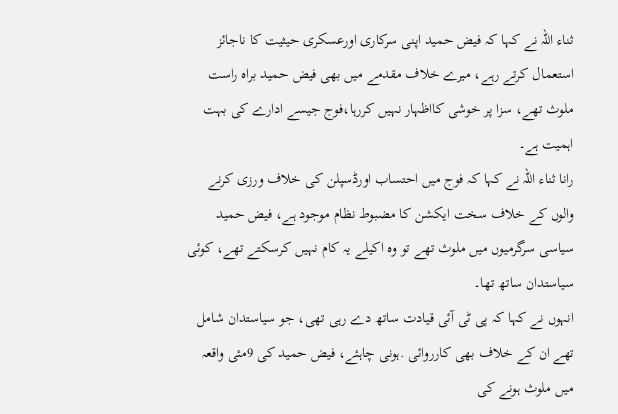ثناء اللہ نے کہا کہ فیض حمید اپنی سرکاری اورعسکری حیثیت کا ناجائز استعمال کرتے رہے، میرے خلاف مقدمے میں بھی فیض حمید براہ راست ملوث تھے، سزا پر خوشی کااظہار نہیں کررہا،فوج جیسے ادارے کی بہت اہمیت ہے۔
رانا ثناء اللہ نے کہا کہ فوج میں احتساب اورڈسپلن کی خلاف ورزی کرنے والوں کے خلاف سخت ایکشن کا مضبوط نظام موجود ہے، فیض حمید سیاسی سرگرمیوں میں ملوث تھے تو وہ اکیلے یہ کام نہیں کرسکتے تھے، کوئی سیاستدان ساتھ تھا۔
انہوں نے کہا کہ پی ٹی آئی قیادت ساتھ دے رہی تھی، جو سیاستدان شامل تھے ان کے خلاف بھی کارروائی .ہونی چاہئے، فیض حمید کی 9مئی واقعہ میں ملوث ہونے کی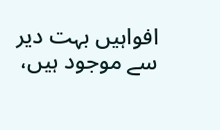افواہیں بہت دیر سے موجود ہیں،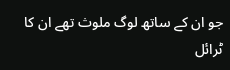جو ان کے ساتھ لوگ ملوث تھے ان کا ٹرائل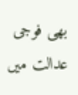بھی فوجی عدالت میں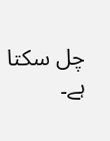چل سکتا ہے۔